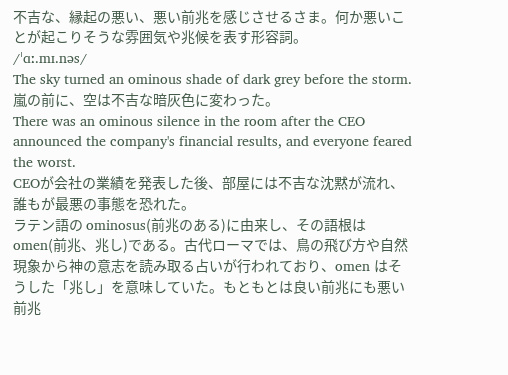不吉な、縁起の悪い、悪い前兆を感じさせるさま。何か悪いことが起こりそうな雰囲気や兆候を表す形容詞。
/ˈɑː.mɪ.nəs/
The sky turned an ominous shade of dark grey before the storm.
嵐の前に、空は不吉な暗灰色に変わった。
There was an ominous silence in the room after the CEO announced the company's financial results, and everyone feared the worst.
CEOが会社の業績を発表した後、部屋には不吉な沈黙が流れ、誰もが最悪の事態を恐れた。
ラテン語の ominosus(前兆のある)に由来し、その語根は omen(前兆、兆し)である。古代ローマでは、鳥の飛び方や自然現象から神の意志を読み取る占いが行われており、omen はそうした「兆し」を意味していた。もともとは良い前兆にも悪い前兆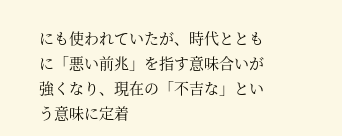にも使われていたが、時代とともに「悪い前兆」を指す意味合いが強くなり、現在の「不吉な」という意味に定着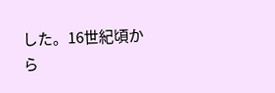した。16世紀頃から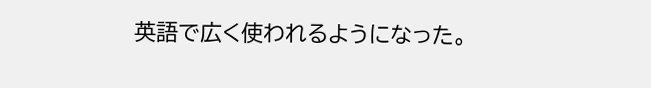英語で広く使われるようになった。